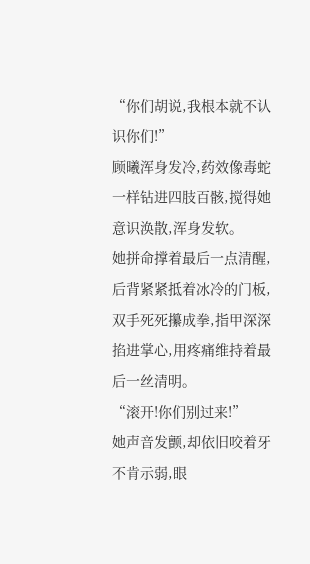“你们胡说,我根本就不认识你们!”
顾曦浑身发冷,药效像毒蛇一样钻进四肢百骸,搅得她意识涣散,浑身发软。
她拼命撑着最后一点清醒,后背紧紧抵着冰冷的门板,双手死死攥成拳,指甲深深掐进掌心,用疼痛维持着最后一丝清明。
“滚开!你们别过来!”
她声音发颤,却依旧咬着牙不肯示弱,眼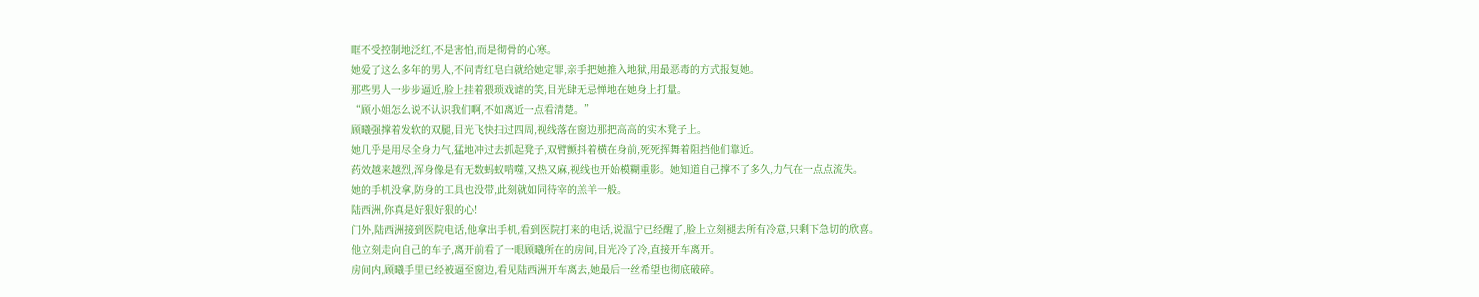眶不受控制地泛红,不是害怕,而是彻骨的心寒。
她爱了这么多年的男人,不问青红皂白就给她定罪,亲手把她推入地狱,用最恶毒的方式报复她。
那些男人一步步逼近,脸上挂着猥琐戏谑的笑,目光肆无忌惮地在她身上打量。
“顾小姐怎么说不认识我们啊,不如离近一点看清楚。”
顾曦强撑着发软的双腿,目光飞快扫过四周,视线落在窗边那把高高的实木凳子上。
她几乎是用尽全身力气,猛地冲过去抓起凳子,双臂颤抖着横在身前,死死挥舞着阻挡他们靠近。
药效越来越烈,浑身像是有无数蚂蚁啃噬,又热又麻,视线也开始模糊重影。她知道自己撑不了多久,力气在一点点流失。
她的手机没拿,防身的工具也没带,此刻就如同待宰的羔羊一般。
陆西洲,你真是好狠好狠的心!
门外,陆西洲接到医院电话,他拿出手机,看到医院打来的电话,说温宁已经醒了,脸上立刻褪去所有冷意,只剩下急切的欣喜。
他立刻走向自己的车子,离开前看了一眼顾曦所在的房间,目光冷了冷,直接开车离开。
房间内,顾曦手里已经被逼至窗边,看见陆西洲开车离去,她最后一丝希望也彻底破碎。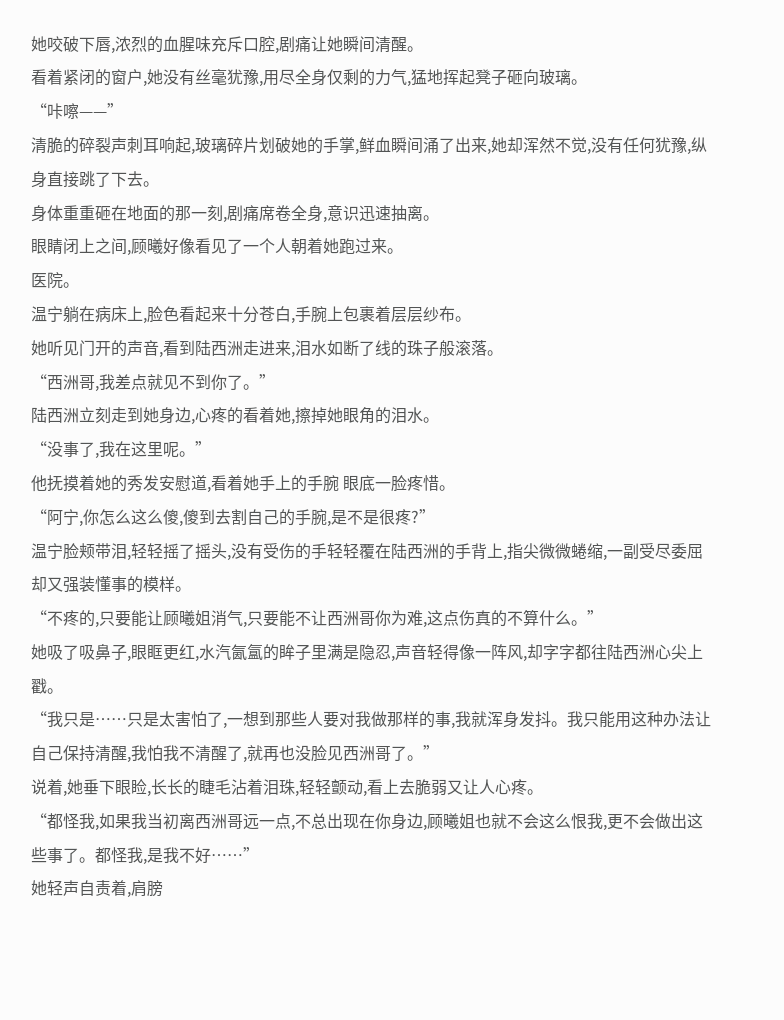她咬破下唇,浓烈的血腥味充斥口腔,剧痛让她瞬间清醒。
看着紧闭的窗户,她没有丝毫犹豫,用尽全身仅剩的力气,猛地挥起凳子砸向玻璃。
“咔嚓——”
清脆的碎裂声刺耳响起,玻璃碎片划破她的手掌,鲜血瞬间涌了出来,她却浑然不觉,没有任何犹豫,纵身直接跳了下去。
身体重重砸在地面的那一刻,剧痛席卷全身,意识迅速抽离。
眼睛闭上之间,顾曦好像看见了一个人朝着她跑过来。
医院。
温宁躺在病床上,脸色看起来十分苍白,手腕上包裹着层层纱布。
她听见门开的声音,看到陆西洲走进来,泪水如断了线的珠子般滚落。
“西洲哥,我差点就见不到你了。”
陆西洲立刻走到她身边,心疼的看着她,擦掉她眼角的泪水。
“没事了,我在这里呢。”
他抚摸着她的秀发安慰道,看着她手上的手腕 眼底一脸疼惜。
“阿宁,你怎么这么傻,傻到去割自己的手腕,是不是很疼?”
温宁脸颊带泪,轻轻摇了摇头,没有受伤的手轻轻覆在陆西洲的手背上,指尖微微蜷缩,一副受尽委屈却又强装懂事的模样。
“不疼的,只要能让顾曦姐消气,只要能不让西洲哥你为难,这点伤真的不算什么。”
她吸了吸鼻子,眼眶更红,水汽氤氲的眸子里满是隐忍,声音轻得像一阵风,却字字都往陆西洲心尖上戳。
“我只是……只是太害怕了,一想到那些人要对我做那样的事,我就浑身发抖。我只能用这种办法让自己保持清醒,我怕我不清醒了,就再也没脸见西洲哥了。”
说着,她垂下眼睑,长长的睫毛沾着泪珠,轻轻颤动,看上去脆弱又让人心疼。
“都怪我,如果我当初离西洲哥远一点,不总出现在你身边,顾曦姐也就不会这么恨我,更不会做出这些事了。都怪我,是我不好……”
她轻声自责着,肩膀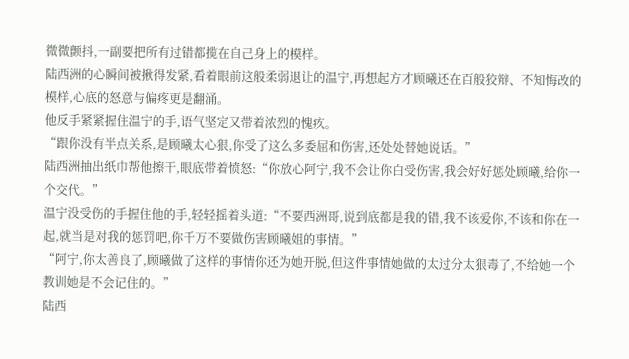微微颤抖,一副要把所有过错都揽在自己身上的模样。
陆西洲的心瞬间被揪得发紧,看着眼前这般柔弱退让的温宁,再想起方才顾曦还在百般狡辩、不知悔改的模样,心底的怒意与偏疼更是翻涌。
他反手紧紧握住温宁的手,语气坚定又带着浓烈的愧疚。
“跟你没有半点关系,是顾曦太心狠,你受了这么多委屈和伤害,还处处替她说话。”
陆西洲抽出纸巾帮他擦干,眼底带着愤怒:“你放心阿宁,我不会让你白受伤害,我会好好惩处顾曦,给你一个交代。”
温宁没受伤的手握住他的手,轻轻摇着头道:“不要西洲哥,说到底都是我的错,我不该爱你,不该和你在一起,就当是对我的惩罚吧,你千万不要做伤害顾曦姐的事情。”
“阿宁,你太善良了,顾曦做了这样的事情你还为她开脱,但这件事情她做的太过分太狠毒了,不给她一个教训她是不会记住的。”
陆西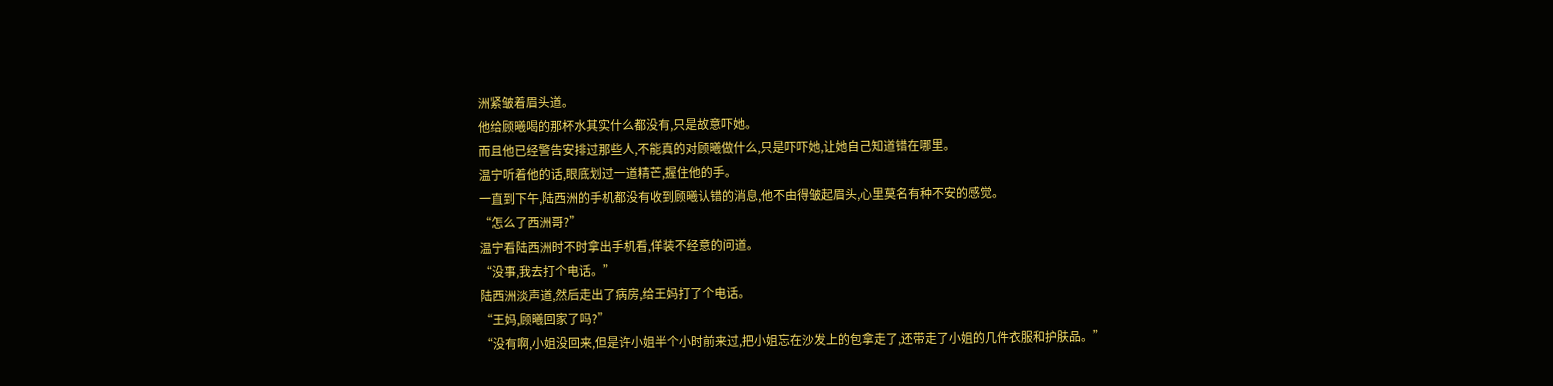洲紧皱着眉头道。
他给顾曦喝的那杯水其实什么都没有,只是故意吓她。
而且他已经警告安排过那些人,不能真的对顾曦做什么,只是吓吓她,让她自己知道错在哪里。
温宁听着他的话,眼底划过一道精芒,握住他的手。
一直到下午,陆西洲的手机都没有收到顾曦认错的消息,他不由得皱起眉头,心里莫名有种不安的感觉。
“怎么了西洲哥?”
温宁看陆西洲时不时拿出手机看,佯装不经意的问道。
“没事,我去打个电话。”
陆西洲淡声道,然后走出了病房,给王妈打了个电话。
“王妈,顾曦回家了吗?”
“没有啊,小姐没回来,但是许小姐半个小时前来过,把小姐忘在沙发上的包拿走了,还带走了小姐的几件衣服和护肤品。”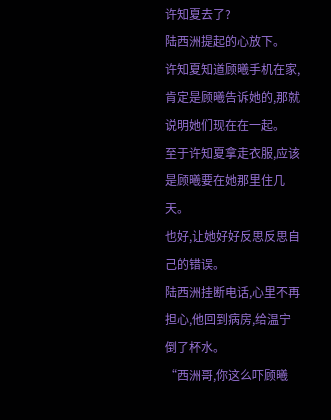许知夏去了?
陆西洲提起的心放下。
许知夏知道顾曦手机在家,肯定是顾曦告诉她的,那就说明她们现在在一起。
至于许知夏拿走衣服,应该是顾曦要在她那里住几天。
也好,让她好好反思反思自己的错误。
陆西洲挂断电话,心里不再担心,他回到病房,给温宁倒了杯水。
“西洲哥,你这么吓顾曦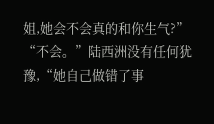姐,她会不会真的和你生气?”
“不会。”陆西洲没有任何犹豫,“她自己做错了事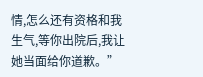情,怎么还有资格和我生气,等你出院后,我让她当面给你道歉。”